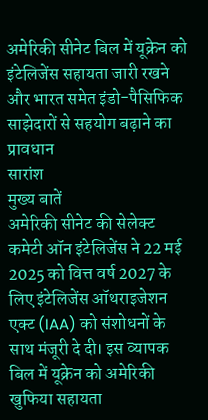अमेरिकी सीनेट बिल में यूक्रेन को इंटेलिजेंस सहायता जारी रखने और भारत समेत इंडो-पैसिफिक साझेदारों से सहयोग बढ़ाने का प्रावधान
सारांश
मुख्य बातें
अमेरिकी सीनेट की सेलेक्ट कमेटी ऑन इंटेलिजेंस ने 22 मई 2025 को वित्त वर्ष 2027 के लिए इंटेलिजेंस ऑथराइजेशन एक्ट (IAA) को संशोधनों के साथ मंजूरी दे दी। इस व्यापक बिल में यूक्रेन को अमेरिकी खुफिया सहायता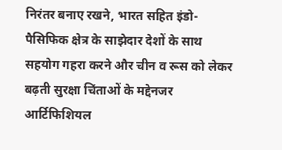निरंतर बनाए रखने, भारत सहित इंडो-पैसिफिक क्षेत्र के साझेदार देशों के साथ सहयोग गहरा करने और चीन व रूस को लेकर बढ़ती सुरक्षा चिंताओं के मद्देनजर आर्टिफिशियल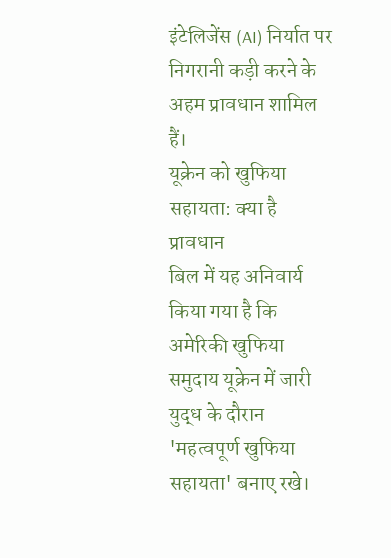इंटेलिजेंस (AI) निर्यात पर निगरानी कड़ी करने के अहम प्रावधान शामिल हैं।
यूक्रेन को खुफिया सहायता: क्या है प्रावधान
बिल में यह अनिवार्य किया गया है कि अमेरिकी खुफिया समुदाय यूक्रेन में जारी युद्ध के दौरान 'महत्वपूर्ण खुफिया सहायता' बनाए रखे।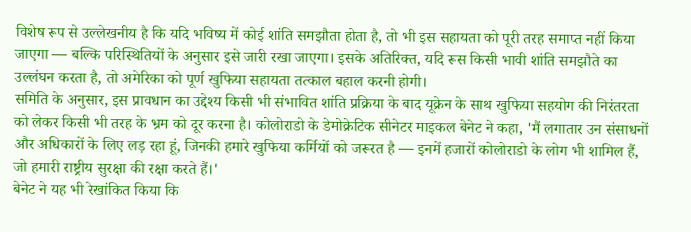विशेष रूप से उल्लेखनीय है कि यदि भविष्य में कोई शांति समझौता होता है, तो भी इस सहायता को पूरी तरह समाप्त नहीं किया जाएगा — बल्कि परिस्थितियों के अनुसार इसे जारी रखा जाएगा। इसके अतिरिक्त, यदि रूस किसी भावी शांति समझौते का उल्लंघन करता है, तो अमेरिका को पूर्ण खुफिया सहायता तत्काल बहाल करनी होगी।
समिति के अनुसार, इस प्रावधान का उद्देश्य किसी भी संभावित शांति प्रक्रिया के बाद यूक्रेन के साथ खुफिया सहयोग की निरंतरता को लेकर किसी भी तरह के भ्रम को दूर करना है। कोलोराडो के डेमोक्रेटिक सीनेटर माइकल बेनेट ने कहा, 'मैं लगातार उन संसाधनों और अधिकारों के लिए लड़ रहा हूं, जिनकी हमारे खुफिया कर्मियों को जरूरत है — इनमें हजारों कोलोराडो के लोग भी शामिल हैं, जो हमारी राष्ट्रीय सुरक्षा की रक्षा करते हैं।'
बेनेट ने यह भी रेखांकित किया कि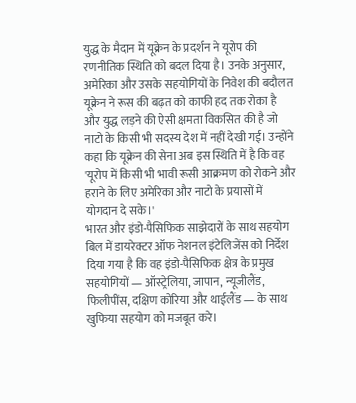युद्ध के मैदान में यूक्रेन के प्रदर्शन ने यूरोप की रणनीतिक स्थिति को बदल दिया है। उनके अनुसार, अमेरिका और उसके सहयोगियों के निवेश की बदौलत यूक्रेन ने रूस की बढ़त को काफी हद तक रोका है और युद्ध लड़ने की ऐसी क्षमता विकसित की है जो नाटो के किसी भी सदस्य देश में नहीं देखी गई। उन्होंने कहा कि यूक्रेन की सेना अब इस स्थिति में है कि वह 'यूरोप में किसी भी भावी रूसी आक्रमण को रोकने और हराने के लिए अमेरिका और नाटो के प्रयासों में योगदान दे सके।'
भारत और इंडो-पैसिफिक साझेदारों के साथ सहयोग
बिल में डायरेक्टर ऑफ नेशनल इंटेलिजेंस को निर्देश दिया गया है कि वह इंडो-पैसिफिक क्षेत्र के प्रमुख सहयोगियों — ऑस्ट्रेलिया, जापान, न्यूजीलैंड, फिलीपींस, दक्षिण कोरिया और थाईलैंड — के साथ खुफिया सहयोग को मजबूत करे।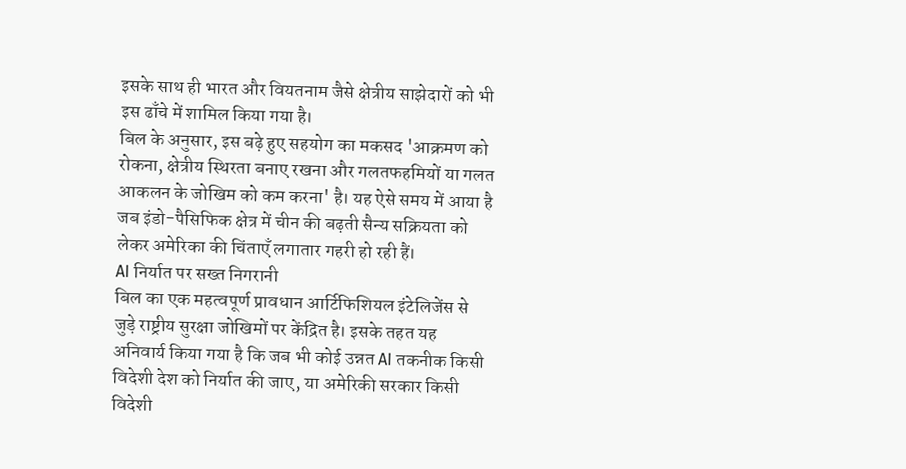इसके साथ ही भारत और वियतनाम जैसे क्षेत्रीय साझेदारों को भी इस ढाँचे में शामिल किया गया है।
बिल के अनुसार, इस बढ़े हुए सहयोग का मकसद 'आक्रमण को रोकना, क्षेत्रीय स्थिरता बनाए रखना और गलतफहमियों या गलत आकलन के जोखिम को कम करना' है। यह ऐसे समय में आया है जब इंडो-पैसिफिक क्षेत्र में चीन की बढ़ती सैन्य सक्रियता को लेकर अमेरिका की चिंताएँ लगातार गहरी हो रही हैं।
AI निर्यात पर सख्त निगरानी
बिल का एक महत्वपूर्ण प्रावधान आर्टिफिशियल इंटेलिजेंस से जुड़े राष्ट्रीय सुरक्षा जोखिमों पर केंद्रित है। इसके तहत यह अनिवार्य किया गया है कि जब भी कोई उन्नत AI तकनीक किसी विदेशी देश को निर्यात की जाए, या अमेरिकी सरकार किसी विदेशी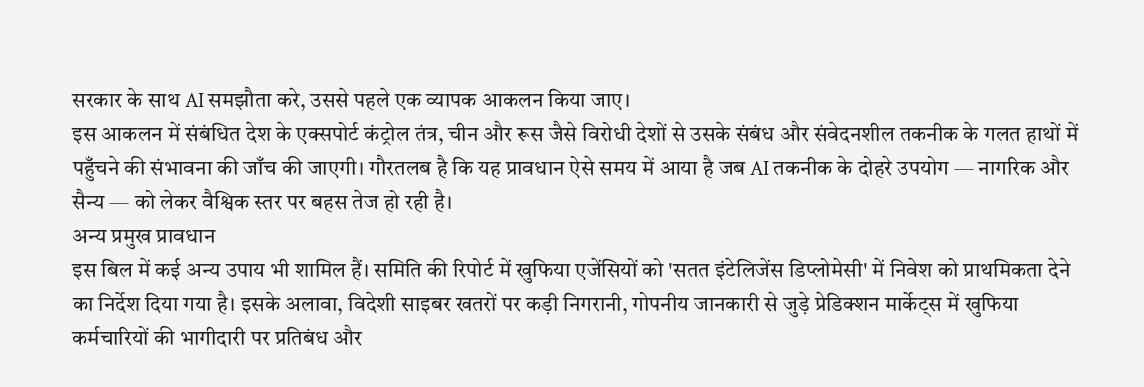सरकार के साथ AI समझौता करे, उससे पहले एक व्यापक आकलन किया जाए।
इस आकलन में संबंधित देश के एक्सपोर्ट कंट्रोल तंत्र, चीन और रूस जैसे विरोधी देशों से उसके संबंध और संवेदनशील तकनीक के गलत हाथों में पहुँचने की संभावना की जाँच की जाएगी। गौरतलब है कि यह प्रावधान ऐसे समय में आया है जब AI तकनीक के दोहरे उपयोग — नागरिक और सैन्य — को लेकर वैश्विक स्तर पर बहस तेज हो रही है।
अन्य प्रमुख प्रावधान
इस बिल में कई अन्य उपाय भी शामिल हैं। समिति की रिपोर्ट में खुफिया एजेंसियों को 'सतत इंटेलिजेंस डिप्लोमेसी' में निवेश को प्राथमिकता देने का निर्देश दिया गया है। इसके अलावा, विदेशी साइबर खतरों पर कड़ी निगरानी, गोपनीय जानकारी से जुड़े प्रेडिक्शन मार्केट्स में खुफिया कर्मचारियों की भागीदारी पर प्रतिबंध और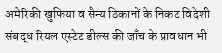अमेरिकी खुफिया व सैन्य ठिकानों के निकट विदेशी संबद्ध रियल एस्टेट डील्स की जाँच के प्रावधान भी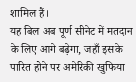शामिल हैं।
यह बिल अब पूर्ण सीनेट में मतदान के लिए आगे बढ़ेगा, जहाँ इसके पारित होने पर अमेरिकी खुफिया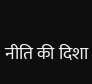नीति की दिशा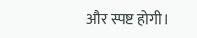और स्पष्ट होगी।